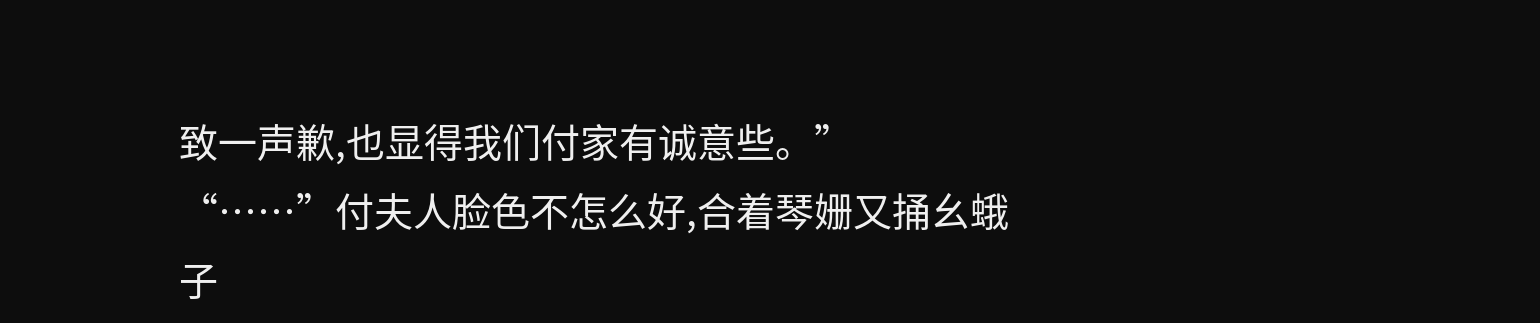致一声歉,也显得我们付家有诚意些。”
“……”付夫人脸色不怎么好,合着琴姗又捅幺蛾子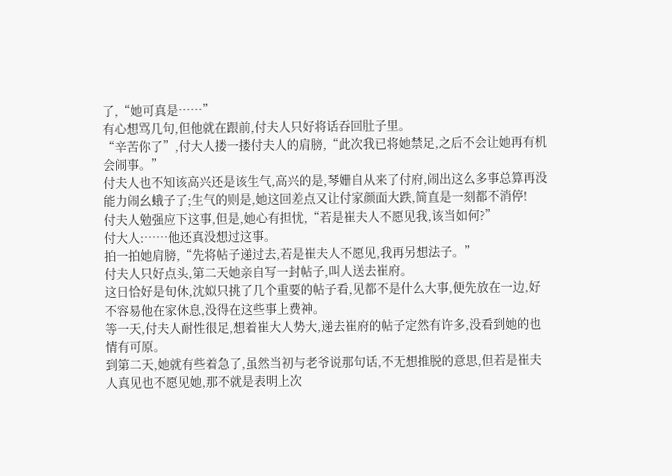了,“她可真是……”
有心想骂几句,但他就在跟前,付夫人只好将话吞回肚子里。
“辛苦你了”,付大人搂一搂付夫人的肩膀,“此次我已将她禁足,之后不会让她再有机会闹事。”
付夫人也不知该高兴还是该生气,高兴的是,琴姗自从来了付府,闹出这么多事总算再没能力闹幺蛾子了;生气的则是,她这回差点又让付家颜面大跌,简直是一刻都不消停!
付夫人勉强应下这事,但是,她心有担忧,“若是崔夫人不愿见我,该当如何?”
付大人:……他还真没想过这事。
拍一拍她肩膀,“先将帖子递过去,若是崔夫人不愿见,我再另想法子。”
付夫人只好点头,第二天她亲自写一封帖子,叫人送去崔府。
这日恰好是旬休,沈姒只挑了几个重要的帖子看,见都不是什么大事,便先放在一边,好不容易他在家休息,没得在这些事上费神。
等一天,付夫人耐性很足,想着崔大人势大,递去崔府的帖子定然有许多,没看到她的也情有可原。
到第二天,她就有些着急了,虽然当初与老爷说那句话,不无想推脱的意思,但若是崔夫人真见也不愿见她,那不就是表明上次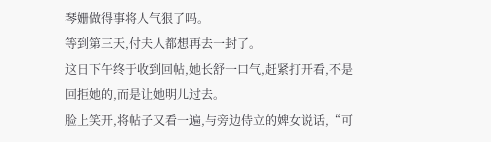琴姗做得事将人气狠了吗。
等到第三天,付夫人都想再去一封了。
这日下午终于收到回帖,她长舒一口气,赶紧打开看,不是回拒她的,而是让她明儿过去。
脸上笑开,将帖子又看一遍,与旁边侍立的婢女说话,“可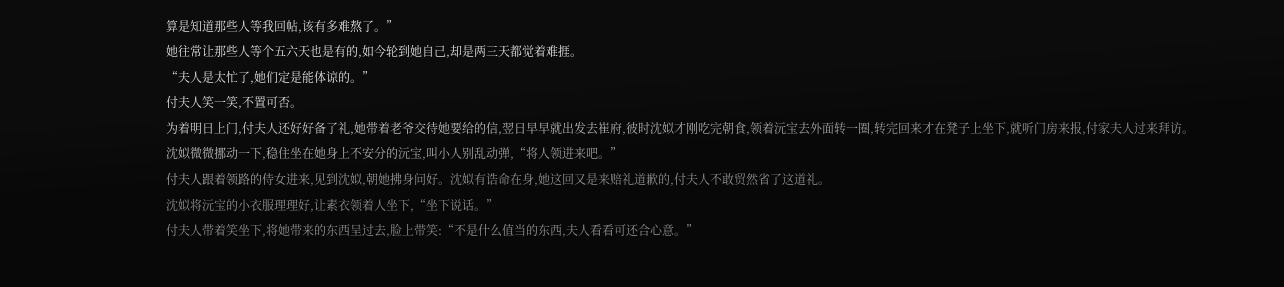算是知道那些人等我回帖,该有多难熬了。”
她往常让那些人等个五六天也是有的,如今轮到她自己,却是两三天都觉着难捱。
“夫人是太忙了,她们定是能体谅的。”
付夫人笑一笑,不置可否。
为着明日上门,付夫人还好好备了礼,她带着老爷交待她要给的信,翌日早早就出发去崔府,彼时沈姒才刚吃完朝食,领着沅宝去外面转一圈,转完回来才在凳子上坐下,就听门房来报,付家夫人过来拜访。
沈姒微微挪动一下,稳住坐在她身上不安分的沅宝,叫小人别乱动弹,“将人领进来吧。”
付夫人跟着领路的侍女进来,见到沈姒,朝她拂身问好。沈姒有诰命在身,她这回又是来赔礼道歉的,付夫人不敢贸然省了这道礼。
沈姒将沅宝的小衣服理理好,让素衣领着人坐下,“坐下说话。”
付夫人带着笑坐下,将她带来的东西呈过去,脸上带笑:“不是什么值当的东西,夫人看看可还合心意。”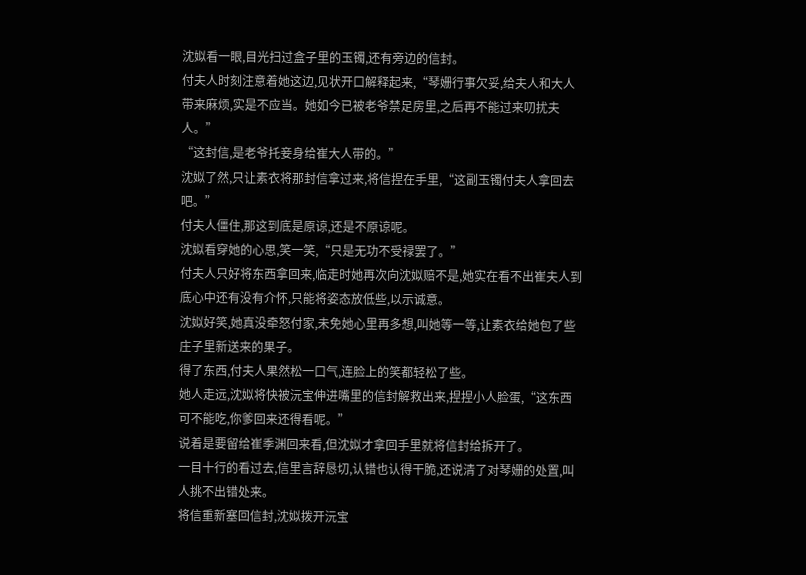沈姒看一眼,目光扫过盒子里的玉镯,还有旁边的信封。
付夫人时刻注意着她这边,见状开口解释起来,“琴姗行事欠妥,给夫人和大人带来麻烦,实是不应当。她如今已被老爷禁足房里,之后再不能过来叨扰夫人。”
“这封信,是老爷托妾身给崔大人带的。”
沈姒了然,只让素衣将那封信拿过来,将信捏在手里,“这副玉镯付夫人拿回去吧。”
付夫人僵住,那这到底是原谅,还是不原谅呢。
沈姒看穿她的心思,笑一笑,“只是无功不受禄罢了。”
付夫人只好将东西拿回来,临走时她再次向沈姒赔不是,她实在看不出崔夫人到底心中还有没有介怀,只能将姿态放低些,以示诚意。
沈姒好笑,她真没牵怒付家,未免她心里再多想,叫她等一等,让素衣给她包了些庄子里新送来的果子。
得了东西,付夫人果然松一口气,连脸上的笑都轻松了些。
她人走远,沈姒将快被沅宝伸进嘴里的信封解救出来,捏捏小人脸蛋,“这东西可不能吃,你爹回来还得看呢。”
说着是要留给崔季渊回来看,但沈姒才拿回手里就将信封给拆开了。
一目十行的看过去,信里言辞恳切,认错也认得干脆,还说清了对琴姗的处置,叫人挑不出错处来。
将信重新塞回信封,沈姒拨开沅宝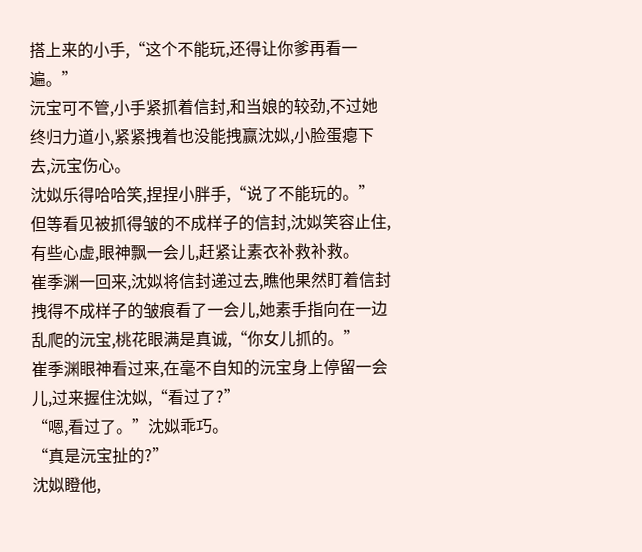搭上来的小手,“这个不能玩,还得让你爹再看一遍。”
沅宝可不管,小手紧抓着信封,和当娘的较劲,不过她终归力道小,紧紧拽着也没能拽赢沈姒,小脸蛋瘪下去,沅宝伤心。
沈姒乐得哈哈笑,捏捏小胖手,“说了不能玩的。”
但等看见被抓得皱的不成样子的信封,沈姒笑容止住,有些心虚,眼神飘一会儿,赶紧让素衣补救补救。
崔季渊一回来,沈姒将信封递过去,瞧他果然盯着信封拽得不成样子的皱痕看了一会儿,她素手指向在一边乱爬的沅宝,桃花眼满是真诚,“你女儿抓的。”
崔季渊眼神看过来,在毫不自知的沅宝身上停留一会儿,过来握住沈姒,“看过了?”
“嗯,看过了。”沈姒乖巧。
“真是沅宝扯的?”
沈姒瞪他,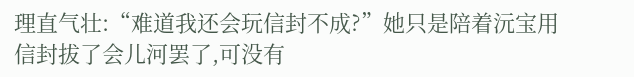理直气壮:“难道我还会玩信封不成?”她只是陪着沅宝用信封拔了会儿河罢了,可没有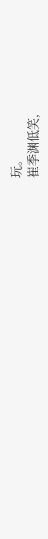玩。
崔季渊低笑,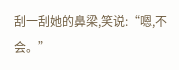刮一刮她的鼻梁,笑说:“嗯,不会。”